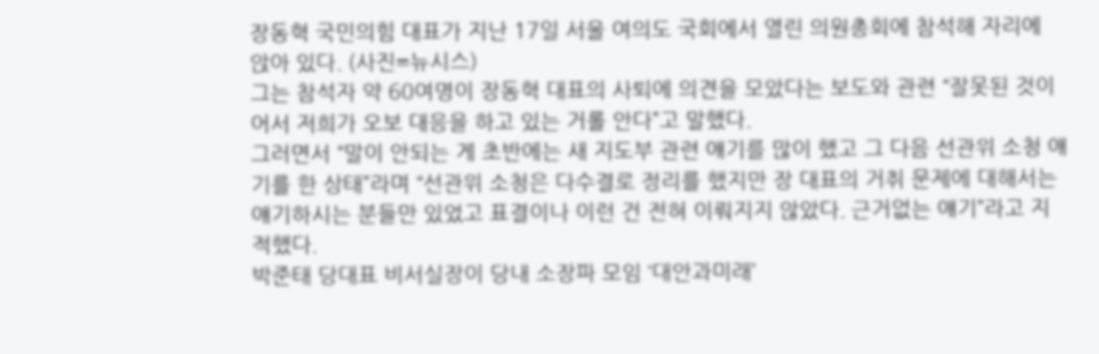장동혁 국민의힘 대표가 지난 17일 서울 여의도 국회에서 열린 의원총회에 참석해 자리에 앉아 있다. (사진=뉴시스)
그는 참석자 약 60여명이 장동혁 대표의 사퇴에 의견을 모았다는 보도와 관련 “잘못된 것이어서 저희가 오보 대응을 하고 있는 거롤 안다”고 말했다.
그러면서 “말이 안되는 게 초반에는 새 지도부 관련 얘기를 많이 했고 그 다음 선관위 소청 얘기를 한 상태”라며 “선관위 소청은 다수결로 정리를 했지만 장 대표의 거취 문제에 대해서는 얘기하시는 분들만 있었고 표결이나 이런 건 전혀 이뤄지지 않았다. 근거없는 얘기”라고 지적했다.
박준태 당대표 비서실장이 당내 소장파 모임 ‘대안과미래’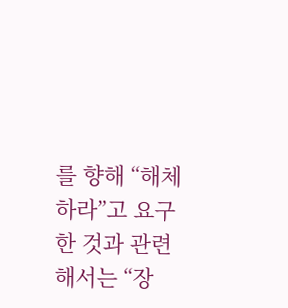를 향해 “해체하라”고 요구한 것과 관련해서는 “장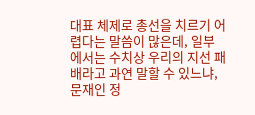대표 체제로 총선을 치르기 어렵다는 말씀이 많은데, 일부에서는 수치상 우리의 지선 패배라고 과연 말할 수 있느냐, 문재인 정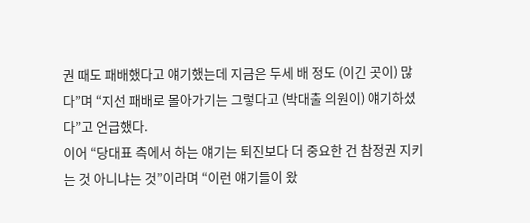권 때도 패배했다고 얘기했는데 지금은 두세 배 정도 (이긴 곳이) 많다”며 “지선 패배로 몰아가기는 그렇다고 (박대출 의원이) 얘기하셨다”고 언급했다.
이어 “당대표 측에서 하는 얘기는 퇴진보다 더 중요한 건 참정권 지키는 것 아니냐는 것”이라며 “이런 얘기들이 왔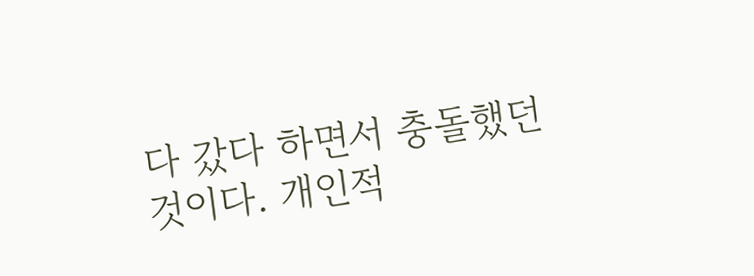다 갔다 하면서 충돌했던 것이다. 개인적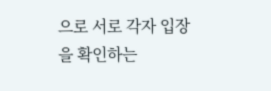으로 서로 각자 입장을 확인하는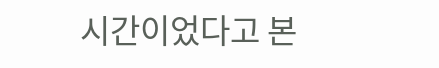시간이었다고 본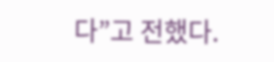다”고 전했다.